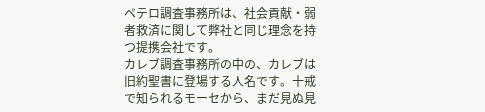ペテロ調査事務所は、社会貢献・弱者救済に関して弊社と同じ理念を持つ提携会社です。
カレブ調査事務所の中の、カレブは旧約聖書に登場する人名です。十戒で知られるモーセから、まだ見ぬ見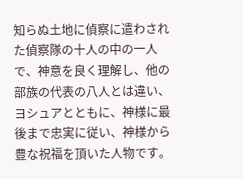知らぬ土地に偵察に遣わされた偵察隊の十人の中の一人で、神意を良く理解し、他の部族の代表の八人とは違い、ヨシュアとともに、神様に最後まで忠実に従い、神様から豊な祝福を頂いた人物です。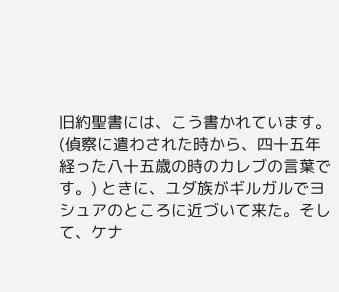旧約聖書には、こう書かれています。 (偵察に遣わされた時から、四十五年経った八十五歳の時のカレブの言葉です。) ときに、ユダ族がギルガルでヨシュアのところに近づいて来た。そして、ケナ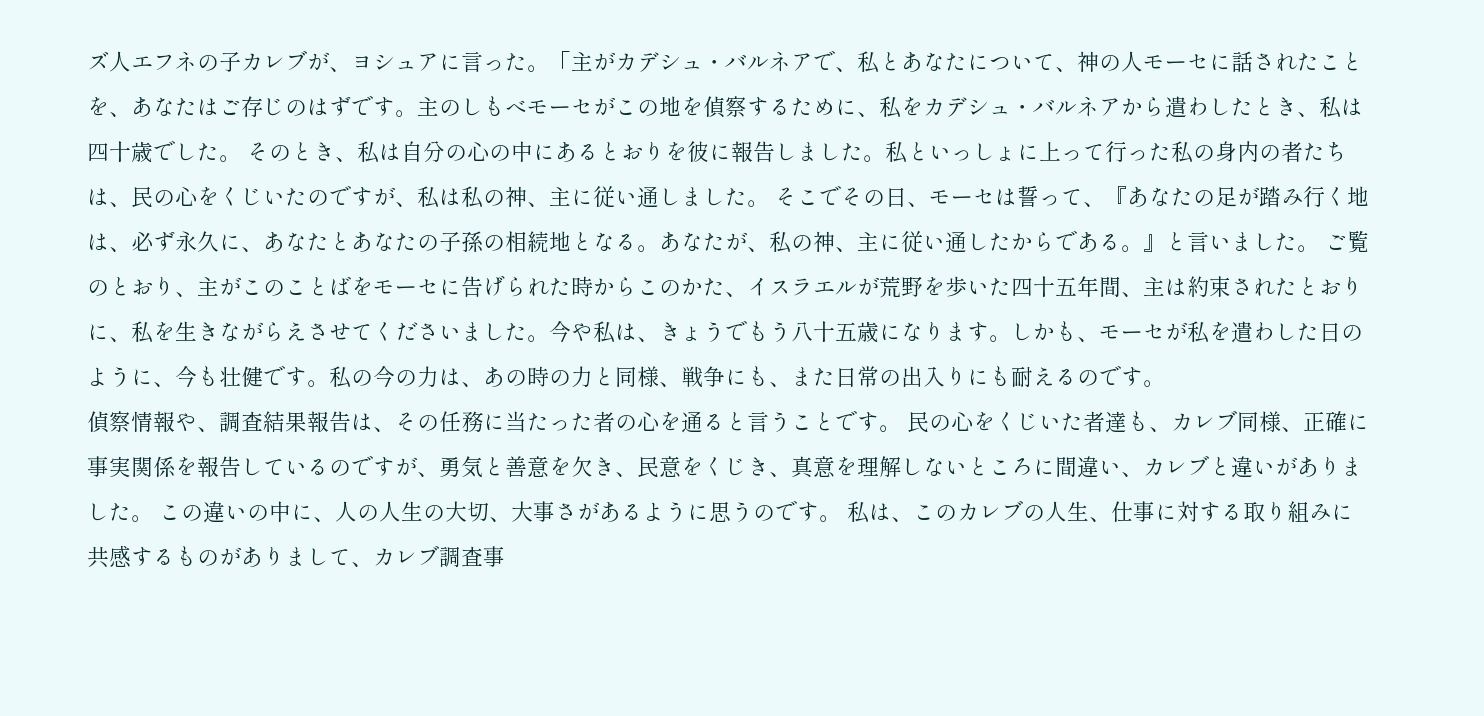ズ人エフネの子カレブが、ヨシュアに言った。「主がカデシュ・バルネアで、私とあなたについて、神の人モーセに話されたことを、あなたはご存じのはずです。主のしもべモーセがこの地を偵察するために、私をカデシュ・バルネアから遣わしたとき、私は四十歳でした。 そのとき、私は自分の心の中にあるとおりを彼に報告しました。私といっしょに上って行った私の身内の者たちは、民の心をくじいたのですが、私は私の神、主に従い通しました。 そこでその日、モーセは誓って、『あなたの足が踏み行く地は、必ず永久に、あなたとあなたの子孫の相続地となる。あなたが、私の神、主に従い通したからである。』と言いました。 ご覧のとおり、主がこのことばをモーセに告げられた時からこのかた、イスラエルが荒野を歩いた四十五年間、主は約束されたとおりに、私を生きながらえさせてくださいました。今や私は、きょうでもう八十五歳になります。しかも、モーセが私を遣わした日のように、今も壮健です。私の今の力は、あの時の力と同様、戦争にも、また日常の出入りにも耐えるのです。
偵察情報や、調査結果報告は、その任務に当たった者の心を通ると言うことです。 民の心をくじいた者達も、カレブ同様、正確に事実関係を報告しているのですが、勇気と善意を欠き、民意をくじき、真意を理解しないところに間違い、カレブと違いがありました。 この違いの中に、人の人生の大切、大事さがあるように思うのです。 私は、このカレブの人生、仕事に対する取り組みに共感するものがありまして、カレブ調査事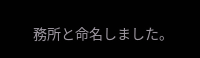務所と命名しました。